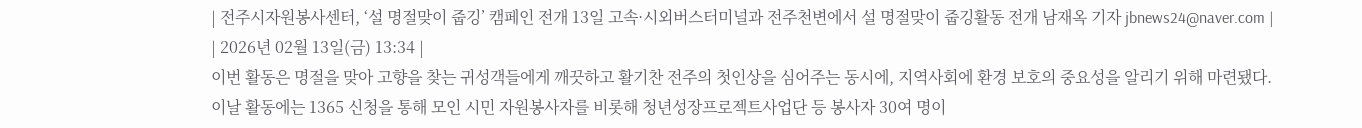| 전주시자원봉사센터, ‘설 명절맞이 줍깅’ 캠페인 전개 13일 고속·시외버스터미널과 전주천변에서 설 명절맞이 줍깅활동 전개 남재옥 기자 jbnews24@naver.com |
| 2026년 02월 13일(금) 13:34 |
이번 활동은 명절을 맞아 고향을 찾는 귀성객들에게 깨끗하고 활기찬 전주의 첫인상을 심어주는 동시에, 지역사회에 환경 보호의 중요성을 알리기 위해 마련됐다.
이날 활동에는 1365 신청을 통해 모인 시민 자원봉사자를 비롯해 청년성장프로젝트사업단 등 봉사자 30여 명이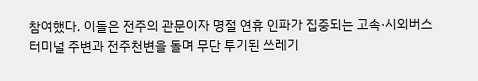참여했다. 이들은 전주의 관문이자 명절 연휴 인파가 집중되는 고속·시외버스 터미널 주변과 전주천변을 돌며 무단 투기된 쓰레기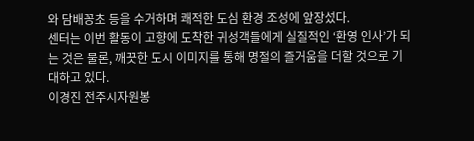와 담배꽁초 등을 수거하며 쾌적한 도심 환경 조성에 앞장섰다.
센터는 이번 활동이 고향에 도착한 귀성객들에게 실질적인 ‘환영 인사’가 되는 것은 물론, 깨끗한 도시 이미지를 통해 명절의 즐거움을 더할 것으로 기대하고 있다.
이경진 전주시자원봉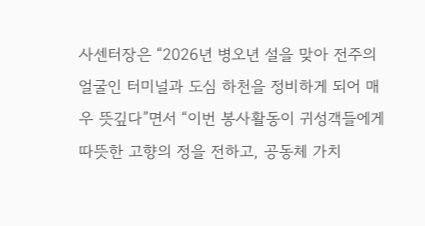사센터장은 “2026년 병오년 설을 맞아 전주의 얼굴인 터미널과 도심 하천을 정비하게 되어 매우 뜻깊다”면서 “이번 봉사활동이 귀성객들에게 따뜻한 고향의 정을 전하고, 공동체 가치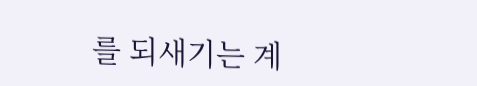를 되새기는 계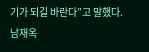기가 되길 바란다”고 말했다.
남재옥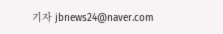기자 jbnews24@naver.com